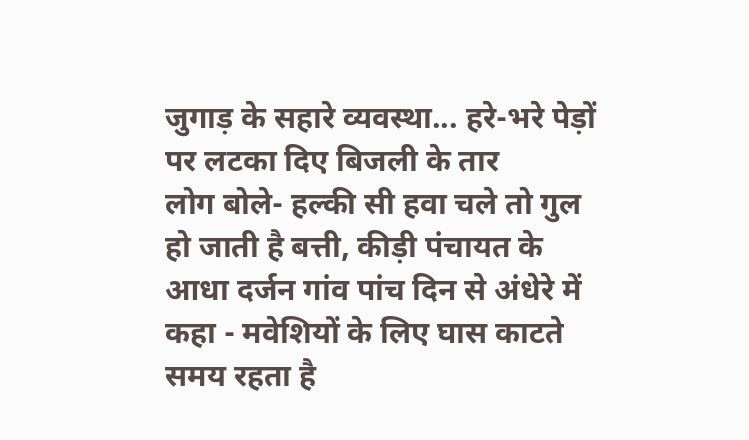जुगाड़ के सहारे व्यवस्था... हरे-भरे पेड़ों पर लटका दिए बिजली के तार
लोग बोले- हल्की सी हवा चले तो गुल हो जाती है बत्ती, कीड़ी पंचायत के आधा दर्जन गांव पांच दिन से अंधेरे में
कहा - मवेशियों के लिए घास काटते समय रहता है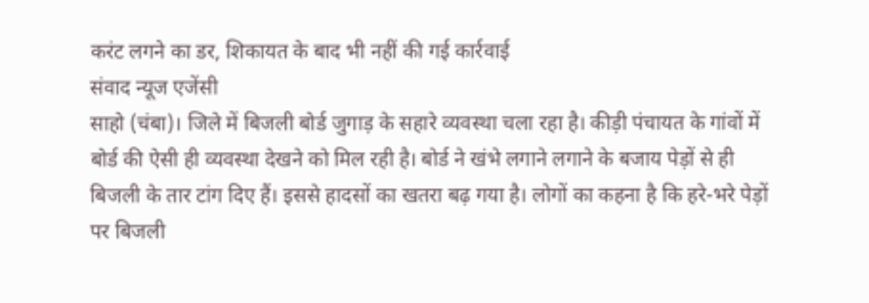करंट लगने का डर, शिकायत के बाद भी नहीं की गई कार्रवाई
संवाद न्यूज एजेंसी
साहो (चंबा)। जिले में बिजली बोर्ड जुगाड़ के सहारे व्यवस्था चला रहा है। कीड़ी पंचायत के गांवों में बोर्ड की ऐसी ही व्यवस्था देखने को मिल रही है। बोर्ड ने खंभे लगाने लगाने के बजाय पेड़ों से ही बिजली के तार टांग दिए हैं। इससे हादसों का खतरा बढ़ गया है। लोगों का कहना है कि हरे-भरे पेड़ों पर बिजली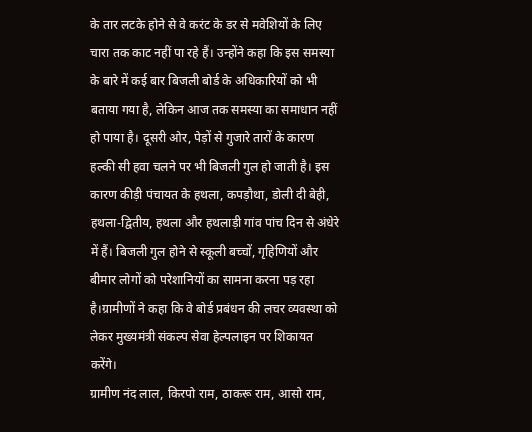के तार लटके होने से वे करंट के डर से मवेशियों के लिए चारा तक काट नहीं पा रहे हैं। उन्होंने कहा कि इस समस्या के बारे में कई बार बिजली बोर्ड के अधिकारियों को भी बताया गया है, लेकिन आज तक समस्या का समाधान नहीं हो पाया है। दूसरी ओर, पेड़ों से गुजारे तारों के कारण हल्की सी हवा चलने पर भी बिजली गुल हो जाती है। इस कारण कीड़ी पंचायत के हथला, कपड़ौथा, डोली दी बेही, हथला-द्वितीय, हथला और हथलाड़ी गांव पांच दिन से अंधेरे में हैं। बिजली गुल होने से स्कूली बच्चों, गृहिणियों और बीमार लोगों को परेशानियों का सामना करना पड़ रहा है।ग्रामीणों ने कहा कि वे बोर्ड प्रबंधन की लचर व्यवस्था को लेकर मुख्यमंत्री संकल्प सेवा हेल्पलाइन पर शिकायत करेंगे।
ग्रामीण नंद लाल, किरपो राम, ठाकरू राम, आसो राम,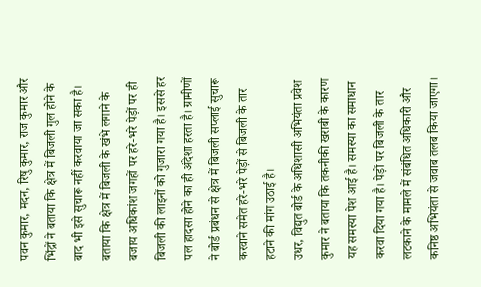पवन कुमार, मदन, रिषु कुमार, राज कुमार और भिंद्रों ने बताया कि क्षेत्र में बिजली गुल होने के बाद भी इसे सुचारू नहीं करवाया जा सका है। बताया कि क्षेत्र में बिजली के खंभे लगाने के बजाय अधिकांश जगहों पर हरे-भरे पेड़ों पर ही बिजली की लाइनों को गुजारा गया है। इससे हर पल हादसा होने का ही अंदेशा हरता है। ग्रामीणों ने बोर्ड प्रबंधन से क्षेत्र में बिजली सप्लाई सुचारू करवाने समेत हरे-भरे पेड़ों से बिजली के तार हटाने की मांग उठाई है।
उधर, विद्युत बोर्ड के अधिशासी अभियंता प्रवेश कुमार ने बताया कि तकनीकी खराबी के कारण यह समस्या पेश आई है। समस्या का समाधान करवा दिया गया है। पेड़ों पर बिजली के तार लटकाने के मामले में संबंधित अधिकारी और कनिष्ठ अभियंता से जवाब तलब किया जाएगा।